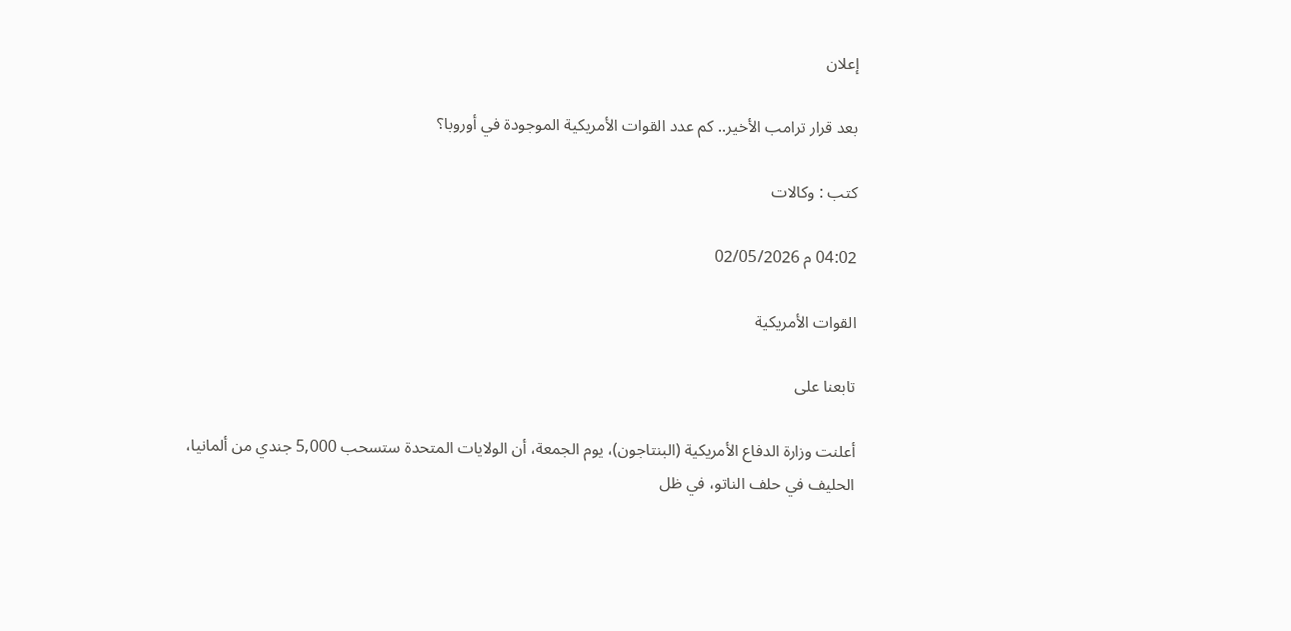إعلان

بعد قرار ترامب الأخير.. كم عدد القوات الأمريكية الموجودة في أوروبا؟

كتب : وكالات

04:02 م 02/05/2026

القوات الأمريكية

تابعنا على

أعلنت وزارة الدفاع الأمريكية (البنتاجون)، يوم الجمعة، أن الولايات المتحدة ستسحب 5,000 جندي من ألمانيا، الحليف في حلف الناتو، في ظل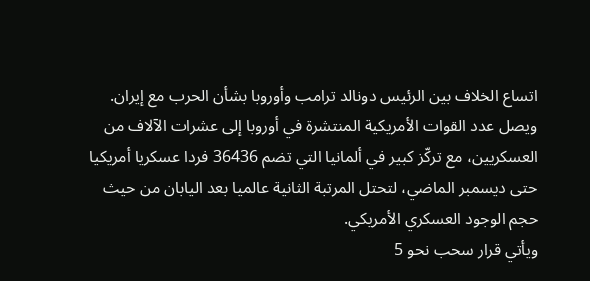اتساع الخلاف بين الرئيس دونالد ترامب وأوروبا بشأن الحرب مع إيران.
ويصل عدد القوات الأمريكية المنتشرة في أوروبا إلى عشرات الآلاف من العسكريين، مع تركّز كبير في ألمانيا التي تضم 36436 فردا عسكريا أمريكيا حتى ديسمبر الماضي، لتحتل المرتبة الثانية عالميا بعد اليابان من حيث حجم الوجود العسكري الأمريكي.
ويأتي قرار سحب نحو 5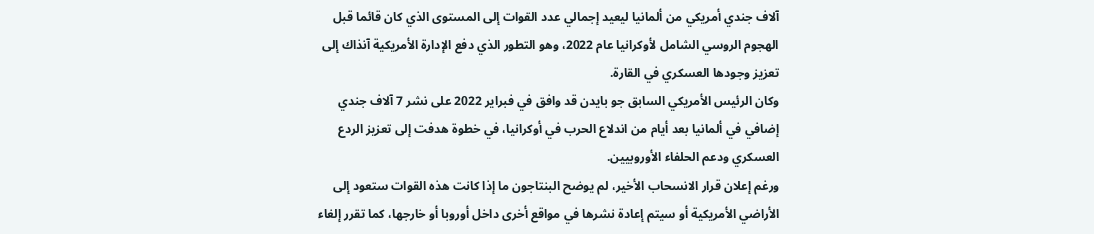آلاف جندي أمريكي من ألمانيا ليعيد إجمالي عدد القوات إلى المستوى الذي كان قائما قبل الهجوم الروسي الشامل لأوكرانيا عام 2022، وهو التطور الذي دفع الإدارة الأمريكية آنذاك إلى تعزيز وجودها العسكري في القارة.
وكان الرئيس الأمريكي السابق جو بايدن قد وافق في فبراير 2022 على نشر 7 آلاف جندي إضافي في ألمانيا بعد أيام من اندلاع الحرب في أوكرانيا، في خطوة هدفت إلى تعزيز الردع العسكري ودعم الحلفاء الأوروبيين.
ورغم إعلان قرار الانسحاب الأخير، لم يوضح البنتاجون ما إذا كانت هذه القوات ستعود إلى الأراضي الأمريكية أو سيتم إعادة نشرها في مواقع أخرى داخل أوروبا أو خارجها، كما تقرر إلغاء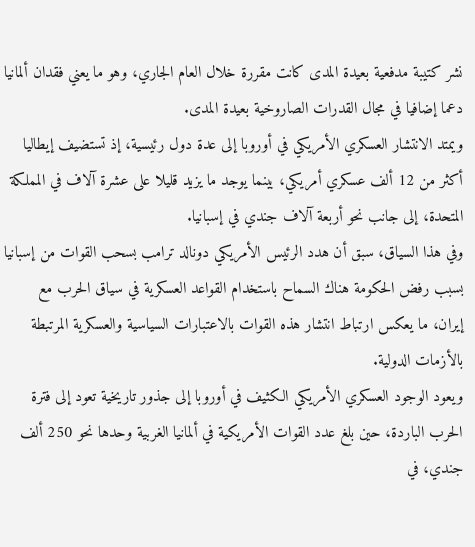نشر كتيبة مدفعية بعيدة المدى كانت مقررة خلال العام الجاري، وهو ما يعني فقدان ألمانيا دعما إضافيا في مجال القدرات الصاروخية بعيدة المدى.
ويمتد الانتشار العسكري الأمريكي في أوروبا إلى عدة دول رئيسية، إذ تستضيف إيطاليا أكثر من 12 ألف عسكري أمريكي، بينما يوجد ما يزيد قليلا على عشرة آلاف في المملكة المتحدة، إلى جانب نحو أربعة آلاف جندي في إسبانيا.
وفي هذا السياق، سبق أن هدد الرئيس الأمريكي دونالد ترامب بسحب القوات من إسبانيا بسبب رفض الحكومة هناك السماح باستخدام القواعد العسكرية في سياق الحرب مع إيران، ما يعكس ارتباط انتشار هذه القوات بالاعتبارات السياسية والعسكرية المرتبطة بالأزمات الدولية.
ويعود الوجود العسكري الأمريكي الكثيف في أوروبا إلى جذور تاريخية تعود إلى فترة الحرب الباردة، حين بلغ عدد القوات الأمريكية في ألمانيا الغربية وحدها نحو 250 ألف جندي، في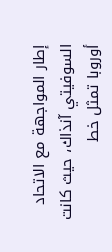إطار المواجهة مع الاتحاد السوفيتي آنذاك، حيث كانت أوروبا تمثل خط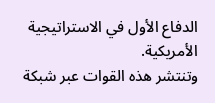الدفاع الأول في الاستراتيجية الأمريكية.
وتنتشر هذه القوات عبر شبكة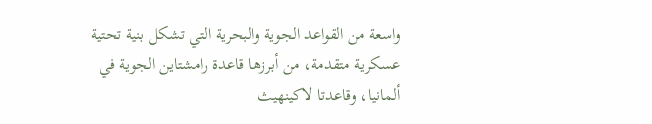واسعة من القواعد الجوية والبحرية التي تشكل بنية تحتية عسكرية متقدمة، من أبرزها قاعدة رامشتاين الجوية في ألمانيا، وقاعدتا لاكينهيث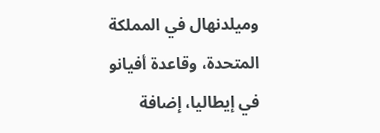وميلدنهال في المملكة المتحدة، وقاعدة أفيانو في إيطاليا، إضافة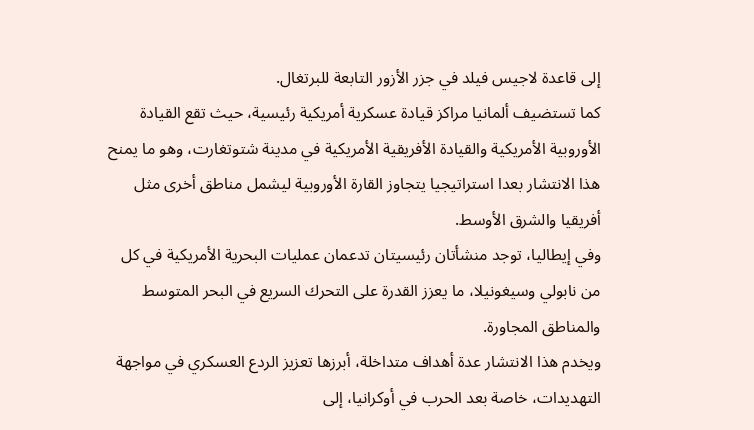إلى قاعدة لاجيس فيلد في جزر الأزور التابعة للبرتغال.
كما تستضيف ألمانيا مراكز قيادة عسكرية أمريكية رئيسية، حيث تقع القيادة الأوروبية الأمريكية والقيادة الأفريقية الأمريكية في مدينة شتوتغارت، وهو ما يمنح هذا الانتشار بعدا استراتيجيا يتجاوز القارة الأوروبية ليشمل مناطق أخرى مثل أفريقيا والشرق الأوسط.
وفي إيطاليا، توجد منشأتان رئيسيتان تدعمان عمليات البحرية الأمريكية في كل من نابولي وسيغونيلا، ما يعزز القدرة على التحرك السريع في البحر المتوسط والمناطق المجاورة.
ويخدم هذا الانتشار عدة أهداف متداخلة، أبرزها تعزيز الردع العسكري في مواجهة التهديدات، خاصة بعد الحرب في أوكرانيا، إلى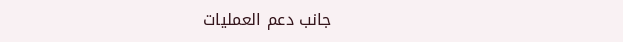جانب دعم العمليات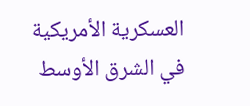العسكرية الأمريكية في الشرق الأوسط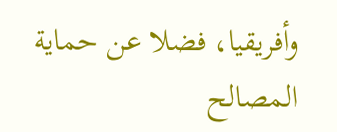وأفريقيا، فضلا عن حماية المصالح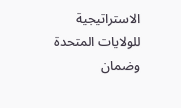الاستراتيجية للولايات المتحدة وضمان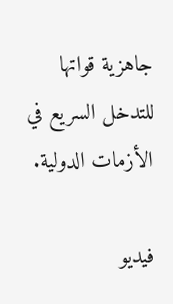جاهزية قواتها للتدخل السريع في الأزمات الدولية.

فيديو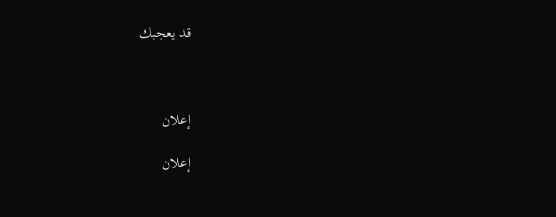قد يعجبك



إعلان

إعلان